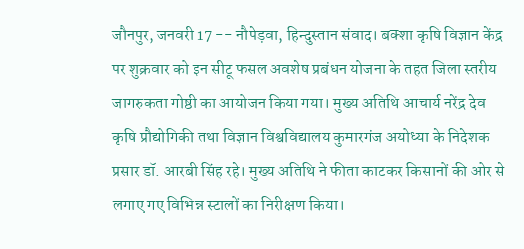जौनपुर, जनवरी 17 -- नौपेड़वा, हिन्दुस्तान संवाद। बक्शा कृषि विज्ञान केंद्र पर शुक्रवार को इन सीटू फसल अवशेष प्रबंधन योजना के तहत जिला स्तरीय जागरुकता गोष्ठी का आयोजन किया गया। मुख्य अतिथि आचार्य नरेंद्र देव कृषि प्रौद्योगिकी तथा विज्ञान विश्वविद्यालय कुमारगंज अयोध्या के निदेशक प्रसार डॉ. आरबी सिंह रहे। मुख्य अतिथि ने फीता काटकर किसानों की ओर से लगाए गए विभिन्न स्टालों का निरीक्षण किया।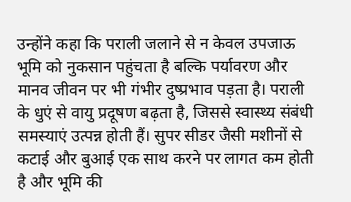उन्होंने कहा कि पराली जलाने से न केवल उपजाऊ भूमि को नुकसान पहुंचता है बल्कि पर्यावरण और मानव जीवन पर भी गंभीर दुष्प्रभाव पड़ता है। पराली के धुएं से वायु प्रदूषण बढ़ता है, जिससे स्वास्थ्य संबंधी समस्याएं उत्पन्न होती हैं। सुपर सीडर जैसी मशीनों से कटाई और बुआई एक साथ करने पर लागत कम होती है और भूमि की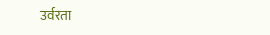उर्वरता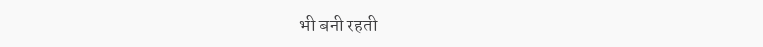भी बनी रहती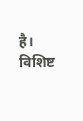है। विशिष्ट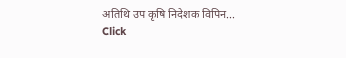अतिथि उप कृषि निदेशक विपिन...
Click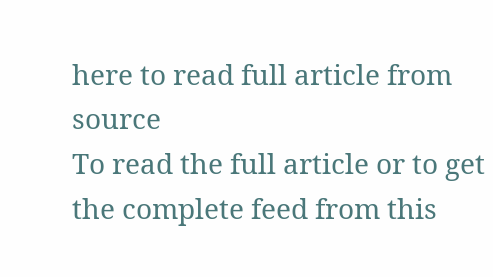here to read full article from source
To read the full article or to get the complete feed from this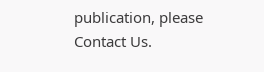publication, please
Contact Us.